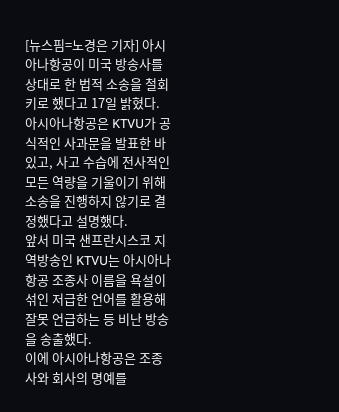[뉴스핌=노경은 기자] 아시아나항공이 미국 방송사를 상대로 한 법적 소송을 철회키로 했다고 17일 밝혔다.
아시아나항공은 KTVU가 공식적인 사과문을 발표한 바 있고, 사고 수습에 전사적인 모든 역량을 기울이기 위해 소송을 진행하지 않기로 결정했다고 설명했다.
앞서 미국 샌프란시스코 지역방송인 KTVU는 아시아나항공 조종사 이름을 욕설이 섞인 저급한 언어를 활용해 잘못 언급하는 등 비난 방송을 송출했다.
이에 아시아나항공은 조종사와 회사의 명예를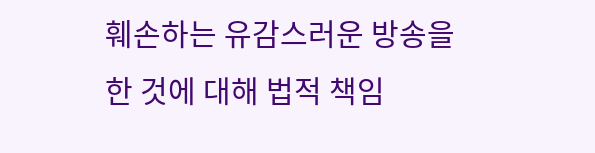훼손하는 유감스러운 방송을 한 것에 대해 법적 책임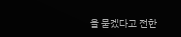을 묻겠다고 전한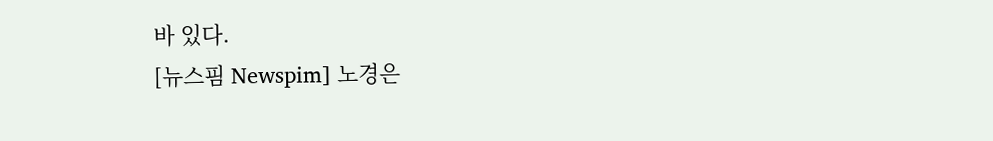바 있다.
[뉴스핌 Newspim] 노경은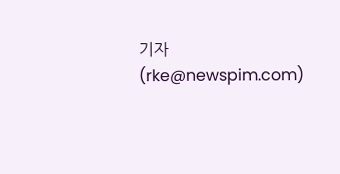기자 (rke@newspim.com)